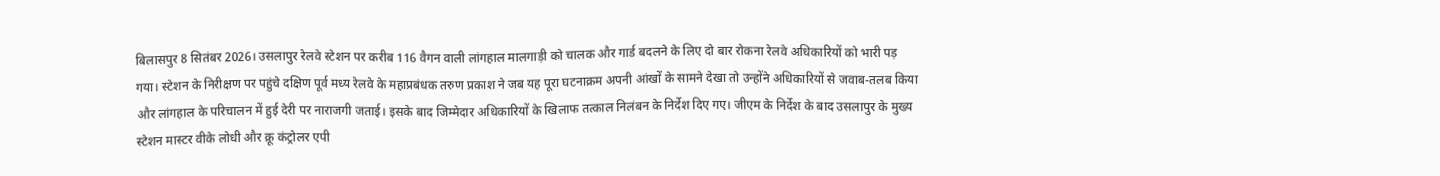बिलासपुर 8 सितंबर 2026। उसलापुर रेलवे स्टेशन पर करीब 116 वैगन वाली लांगहाल मालगाड़ी को चालक और गार्ड बदलने के लिए दो बार रोकना रेलवे अधिकारियों को भारी पड़ गया। स्टेशन के निरीक्षण पर पहुंचे दक्षिण पूर्व मध्य रेलवे के महाप्रबंधक तरुण प्रकाश ने जब यह पूरा घटनाक्रम अपनी आंखों के सामने देखा तो उन्होंने अधिकारियों से जवाब-तलब किया और लांगहाल के परिचालन में हुई देरी पर नाराजगी जताई। इसके बाद जिम्मेदार अधिकारियों के खिलाफ तत्काल निलंबन के निर्देश दिए गए। जीएम के निर्देश के बाद उसलापुर के मुख्य स्टेशन मास्टर वीके लोधी और क्रू कंट्रोलर एपी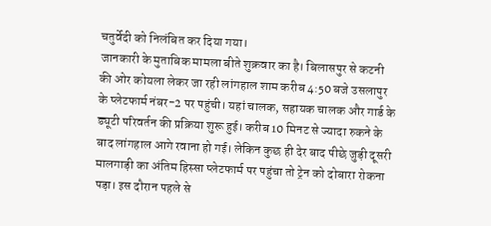चतुर्वेदी को निलंबित कर दिया गया।
जानकारी के मुताबिक मामला बीते शुक्रवार का है। बिलासपुर से कटनी की ओर कोयला लेकर जा रही लांगहाल शाम करीब 4:50 बजे उसलापुर के प्लेटफार्म नंबर-2 पर पहुंची। यहां चालक, सहायक चालक और गार्ड के ड्यूटी परिवर्तन की प्रक्रिया शुरू हुई। करीब 10 मिनट से ज्यादा रुकने के बाद लांगहाल आगे रवाना हो गई। लेकिन कुछ ही देर बाद पीछे जुड़ी दूसरी मालगाड़ी का अंतिम हिस्सा प्लेटफार्म पर पहुंचा तो ट्रेन को दोबारा रोकना पड़ा। इस दौरान पहले से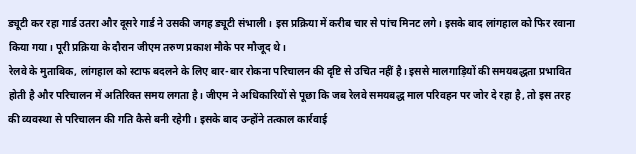ड्यूटी कर रहा गार्ड उतरा और दूसरे गार्ड ने उसकी जगह ड्यूटी संभाली। इस प्रक्रिया में करीब चार से पांच मिनट लगे। इसके बाद लांगहाल को फिर रवाना किया गया। पूरी प्रक्रिया के दौरान जीएम तरुण प्रकाश मौके पर मौजूद थे।
रेलवे के मुताबिक, लांगहाल को स्टाफ बदलने के लिए बार-बार रोकना परिचालन की दृष्टि से उचित नहीं है। इससे मालगाड़ियों की समयबद्धता प्रभावित होती है और परिचालन में अतिरिक्त समय लगता है। जीएम ने अधिकारियों से पूछा कि जब रेलवे समयबद्ध माल परिवहन पर जोर दे रहा है, तो इस तरह की व्यवस्था से परिचालन की गति कैसे बनी रहेगी। इसके बाद उन्होंने तत्काल कार्रवाई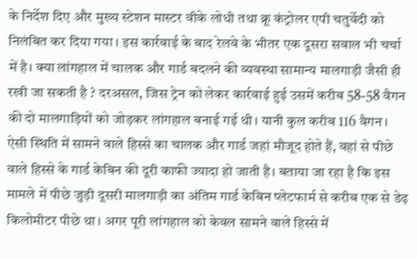के निर्देश दिए और मुख्य स्टेशन मास्टर वीके लोधी तथा क्रू कंट्रोलर एपी चतुर्वेदी को निलंबित कर दिया गया। इस कार्रवाई के बाद रेलवे के भीतर एक दूसरा सवाल भी चर्चा में है। क्या लांगहाल में चालक और गार्ड बदलने की व्यवस्था सामान्य मालगाड़ी जैसी ही रखी जा सकती है ? दरअसल, जिस ट्रेन को लेकर कार्रवाई हुई उसमें करीब 58-58 वैगन की दो मालगाड़ियों को जोड़कर लांगहाल बनाई गई थी। यानी कुल करीब 116 वैगन।
ऐसी स्थिति में सामने वाले हिस्से का चालक और गार्ड जहां मौजूद होते हैं, वहां से पीछे वाले हिस्से के गार्ड केबिन की दूरी काफी ज्यादा हो जाती है। बताया जा रहा है कि इस मामले में पीछे जुड़ी दूसरी मालगाड़ी का अंतिम गार्ड केबिन प्लेटफार्म से करीब एक से डेढ़ किलोमीटर पीछे था। अगर पूरी लांगहाल को केवल सामने वाले हिस्से में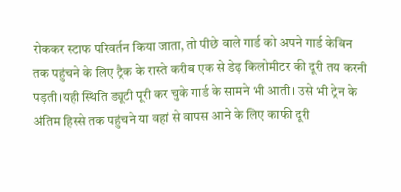रोककर स्टाफ परिवर्तन किया जाता, तो पीछे वाले गार्ड को अपने गार्ड केबिन तक पहुंचने के लिए ट्रैक के रास्ते करीब एक से डेढ़ किलोमीटर की दूरी तय करनी पड़ती।यही स्थिति ड्यूटी पूरी कर चुके गार्ड के सामने भी आती। उसे भी ट्रेन के अंतिम हिस्से तक पहुंचने या वहां से वापस आने के लिए काफी दूरी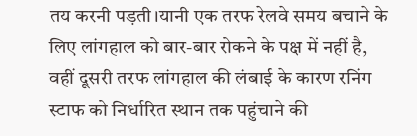तय करनी पड़ती।यानी एक तरफ रेलवे समय बचाने के लिए लांगहाल को बार-बार रोकने के पक्ष में नहीं है, वहीं दूसरी तरफ लांगहाल की लंबाई के कारण रनिंग स्टाफ को निर्धारित स्थान तक पहुंचाने की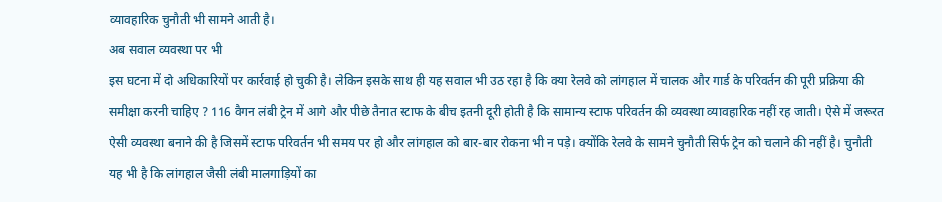व्यावहारिक चुनौती भी सामने आती है।
अब सवाल व्यवस्था पर भी
इस घटना में दो अधिकारियों पर कार्रवाई हो चुकी है। लेकिन इसके साथ ही यह सवाल भी उठ रहा है कि क्या रेलवे को लांगहाल में चालक और गार्ड के परिवर्तन की पूरी प्रक्रिया की समीक्षा करनी चाहिए ? 116 वैगन लंबी ट्रेन में आगे और पीछे तैनात स्टाफ के बीच इतनी दूरी होती है कि सामान्य स्टाफ परिवर्तन की व्यवस्था व्यावहारिक नहीं रह जाती। ऐसे में जरूरत ऐसी व्यवस्था बनाने की है जिसमें स्टाफ परिवर्तन भी समय पर हो और लांगहाल को बार-बार रोकना भी न पड़े। क्योंकि रेलवे के सामने चुनौती सिर्फ ट्रेन को चलाने की नहीं है। चुनौती यह भी है कि लांगहाल जैसी लंबी मालगाड़ियों का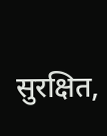सुरक्षित,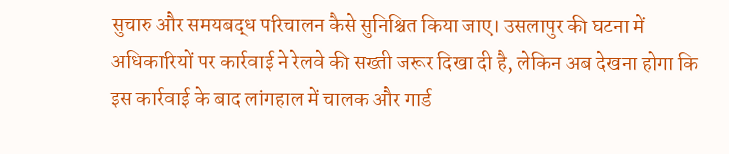सुचारु और समयबद्ध परिचालन कैसे सुनिश्चित किया जाए। उसलापुर की घटना में अधिकारियों पर कार्रवाई ने रेलवे की सख्ती जरूर दिखा दी है, लेकिन अब देखना होगा कि इस कार्रवाई के बाद लांगहाल में चालक और गार्ड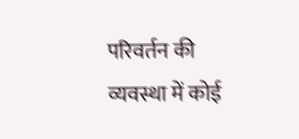परिवर्तन की व्यवस्था में कोई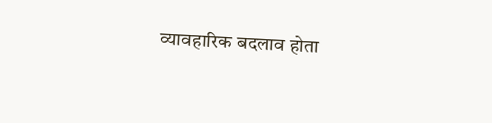व्यावहारिक बदलाव होता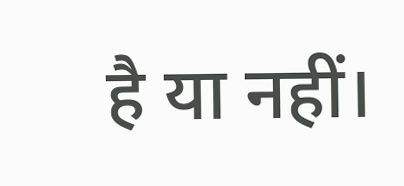है या नहीं।